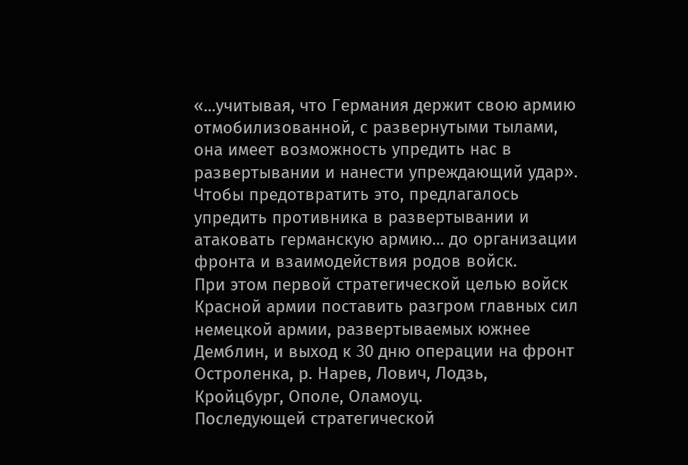«...учитывая, что Германия держит свою армию отмобилизованной, с развернутыми тылами, она имеет возможность упредить нас в развертывании и нанести упреждающий удар». Чтобы предотвратить это, предлагалось упредить противника в развертывании и атаковать германскую армию... до организации фронта и взаимодействия родов войск.
При этом первой стратегической целью войск Красной армии поставить разгром главных сил немецкой армии, развертываемых южнее Демблин, и выход к 30 дню операции на фронт Остроленка, р. Нарев, Лович, Лодзь, Кройцбург, Ополе, Оламоуц.
Последующей стратегической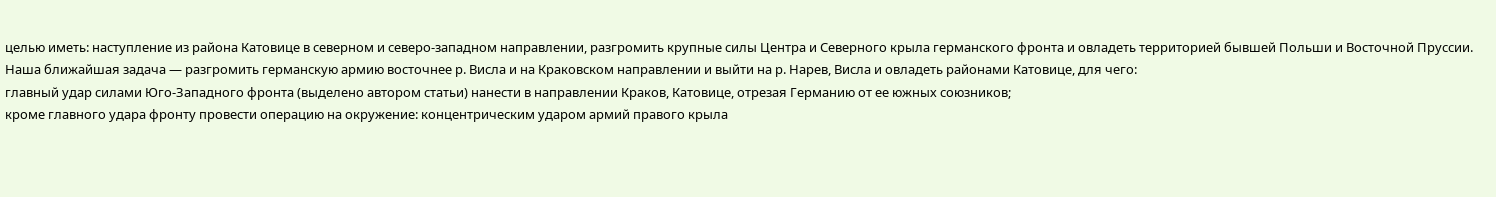целью иметь: наступление из района Катовице в северном и северо-западном направлении, разгромить крупные силы Центра и Северного крыла германского фронта и овладеть территорией бывшей Польши и Восточной Пруссии.
Наша ближайшая задача — разгромить германскую армию восточнее р. Висла и на Краковском направлении и выйти на р. Нарев, Висла и овладеть районами Катовице, для чего:
главный удар силами Юго-Западного фронта (выделено автором статьи) нанести в направлении Краков, Катовице, отрезая Германию от ее южных союзников;
кроме главного удара фронту провести операцию на окружение: концентрическим ударом армий правого крыла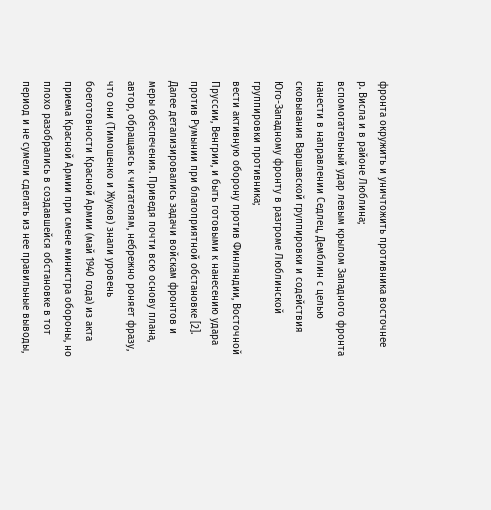фронта окружить и уничтожить противника восточнее р. Висла и в районе Люблина;
вспомогательный удар левым крылом Западного фронта нанести в направлении Седлец, Демблин с целью сковывания Варшавской группировки и содействия Юго-Западному фронту в разгроме Люблинской группировки противника;
вести активную оборону против Финляндии, Восточной Пруссии, Венгрии, и быть готовыми к нанесению удара против Румынии при благоприятной обстановке [2].
Далее детализировались задачи войскам фронтов и меры обеспечения. Приведя почти всю основу плана, автор, обращаясь к читателям, небрежно роняет фразу, что они (Тимошенко и Жуков) знали уровень боеготовности Красной Армии (май 1940 года) из акта приема Красной Армии при смене министра обороны, но плохо разобрались в создавшейся обстановке в тот период и не сумели сделать из нее правильные выводы,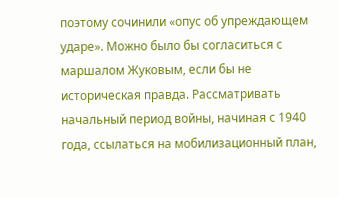поэтому сочинили «опус об упреждающем ударе». Можно было бы согласиться с маршалом Жуковым, если бы не историческая правда. Рассматривать начальный период войны, начиная с 1940 года, ссылаться на мобилизационный план,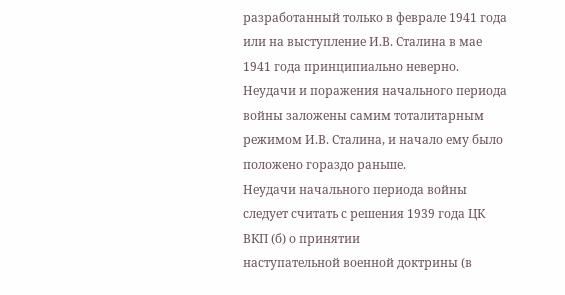разработанный только в феврале 1941 года или на выступление И.В. Сталина в мае 1941 года принципиально неверно. Неудачи и поражения начального периода войны заложены самим тоталитарным режимом И.В. Сталина, и начало ему было положено гораздо раньше.
Неудачи начального периода войны следует считать с решения 1939 года ЦК ВКП (б) о принятии
наступательной военной доктрины (в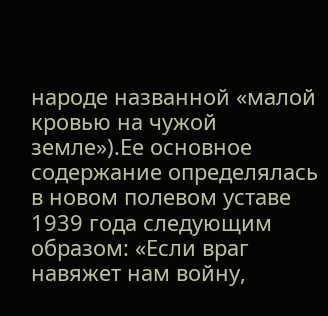народе названной «малой кровью на чужой земле»).Ее основное содержание определялась в новом полевом уставе 1939 года следующим образом: «Если враг навяжет нам войну,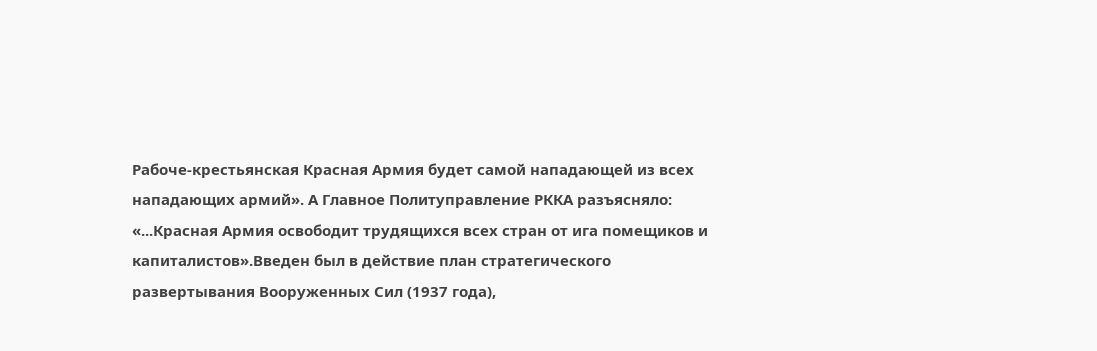Рабоче-крестьянская Красная Армия будет самой нападающей из всех нападающих армий». А Главное Политуправление РККА разъясняло: «...Красная Армия освободит трудящихся всех стран от ига помещиков и капиталистов».Введен был в действие план стратегического развертывания Вооруженных Сил (1937 года),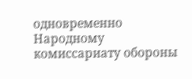одновременно Народному комиссариату обороны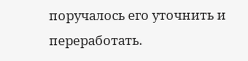поручалось его уточнить и переработать.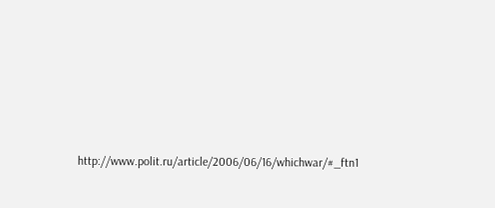http://www.polit.ru/article/2006/06/16/whichwar/#_ftn1